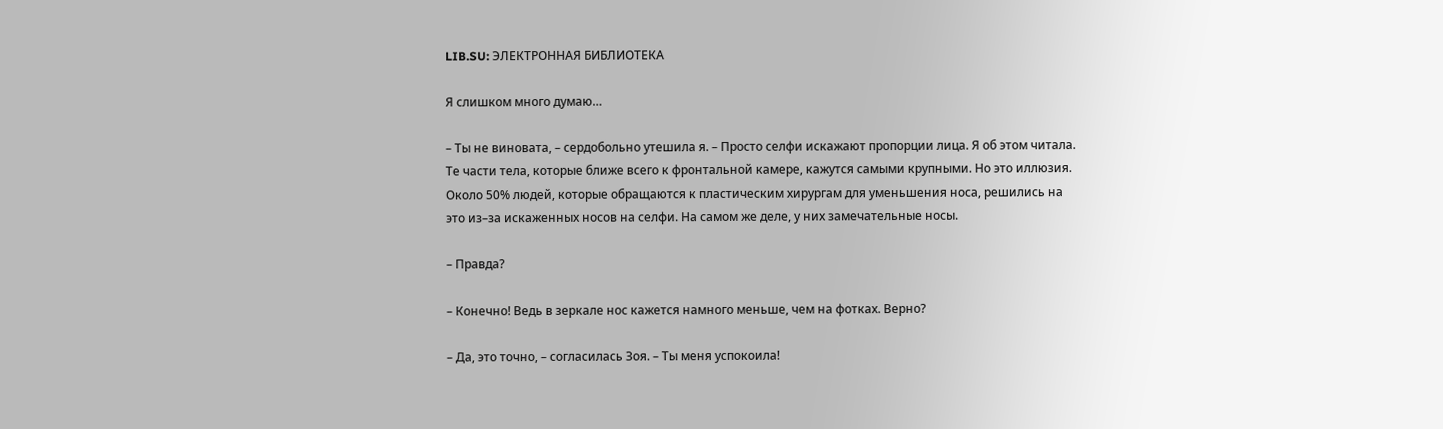LIB.SU: ЭЛЕКТРОННАЯ БИБЛИОТЕКА

Я слишком много думаю…

– Ты не виновата, – сердобольно утешила я. – Просто селфи искажают пропорции лица. Я об этом читала. Те части тела, которые ближе всего к фронтальной камере, кажутся самыми крупными. Но это иллюзия. Около 50% людей, которые обращаются к пластическим хирургам для уменьшения носа, решились на это из–за искаженных носов на селфи. На самом же деле, у них замечательные носы.

– Правда?

– Конечно! Ведь в зеркале нос кажется намного меньше, чем на фотках. Верно?

– Да, это точно, – согласилась Зоя. – Ты меня успокоила!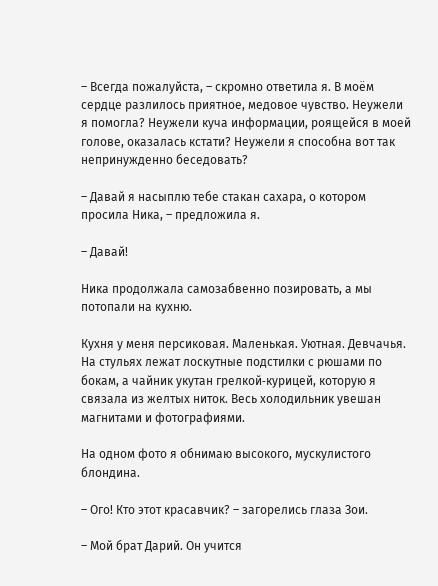– Всегда пожалуйста, – скромно ответила я. В моём сердце разлилось приятное, медовое чувство. Неужели я помогла? Неужели куча информации, роящейся в моей голове, оказалась кстати? Неужели я способна вот так непринужденно беседовать?

– Давай я насыплю тебе стакан сахара, о котором просила Ника, – предложила я.

– Давай!

Ника продолжала самозабвенно позировать, а мы потопали на кухню.

Кухня у меня персиковая. Маленькая. Уютная. Девчачья. На стульях лежат лоскутные подстилки с рюшами по бокам, а чайник укутан грелкой‑курицей, которую я связала из желтых ниток. Весь холодильник увешан магнитами и фотографиями.

На одном фото я обнимаю высокого, мускулистого блондина.

– Ого! Кто этот красавчик? – загорелись глаза Зои.

– Мой брат Дарий. Он учится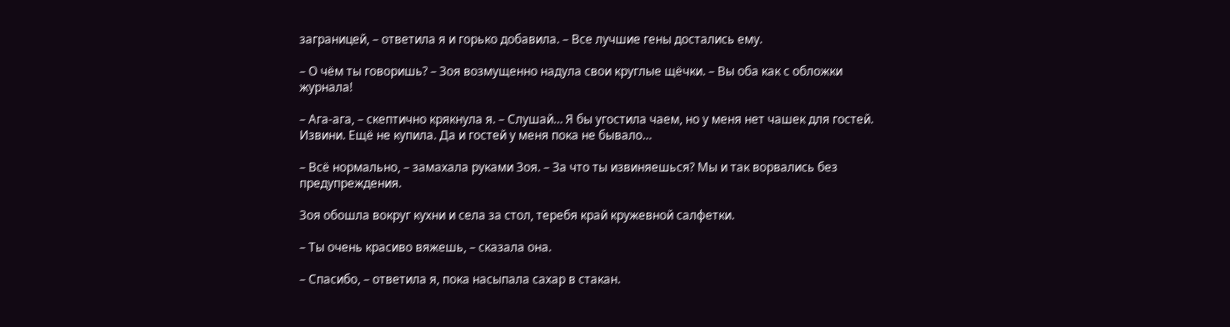заграницей, – ответила я и горько добавила. – Все лучшие гены достались ему.

– О чём ты говоришь? – Зоя возмущенно надула свои круглые щёчки. – Вы оба как с обложки журнала!

– Ага‑ага, – скептично крякнула я. – Слушай… Я бы угостила чаем, но у меня нет чашек для гостей. Извини. Ещё не купила. Да и гостей у меня пока не бывало…

– Всё нормально, – замахала руками Зоя. – За что ты извиняешься? Мы и так ворвались без предупреждения.

Зоя обошла вокруг кухни и села за стол, теребя край кружевной салфетки.

– Ты очень красиво вяжешь, – сказала она.

– Спасибо, – ответила я, пока насыпала сахар в стакан.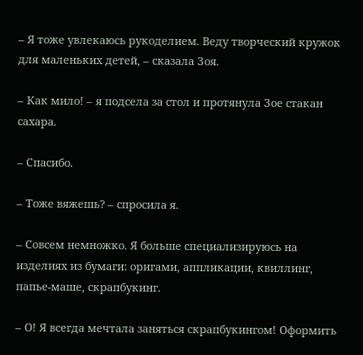– Я тоже увлекаюсь рукоделием. Веду творческий кружок для маленьких детей, – сказала Зоя.

– Как мило! – я подсела за стол и протянула Зое стакан сахара.

– Спасибо.

– Тоже вяжешь? – спросила я.

– Совсем немножко. Я больше специализируюсь на изделиях из бумаги: оригами, аппликации, квиллинг, папье‑маше, скрапбукинг.

– О! Я всегда мечтала заняться скрапбукингом! Оформить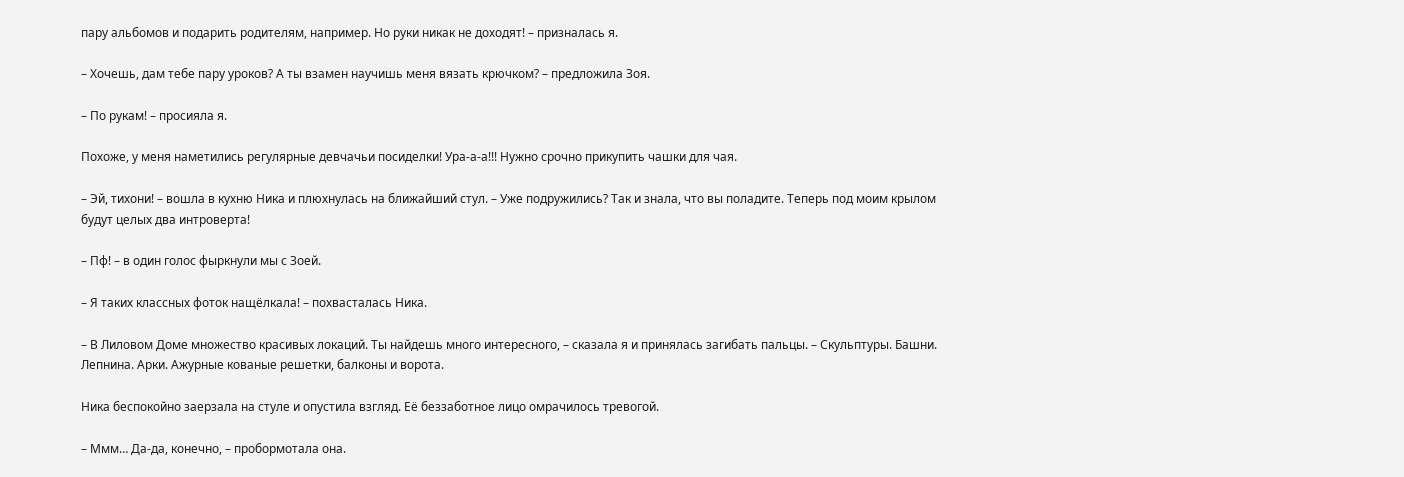пару альбомов и подарить родителям, например. Но руки никак не доходят! – призналась я.

– Хочешь, дам тебе пару уроков? А ты взамен научишь меня вязать крючком? – предложила Зоя.

– По рукам! – просияла я.

Похоже, у меня наметились регулярные девчачьи посиделки! Ура‑а‑а!!! Нужно срочно прикупить чашки для чая.

– Эй, тихони! – вошла в кухню Ника и плюхнулась на ближайший стул. – Уже подружились? Так и знала, что вы поладите. Теперь под моим крылом будут целых два интроверта!

– Пф! – в один голос фыркнули мы с Зоей.

– Я таких классных фоток нащёлкала! – похвасталась Ника.

– В Лиловом Доме множество красивых локаций. Ты найдешь много интересного, – сказала я и принялась загибать пальцы. – Скульптуры. Башни. Лепнина. Арки. Ажурные кованые решетки, балконы и ворота.

Ника беспокойно заерзала на стуле и опустила взгляд. Её беззаботное лицо омрачилось тревогой.

– Ммм… Да‑да, конечно, – пробормотала она.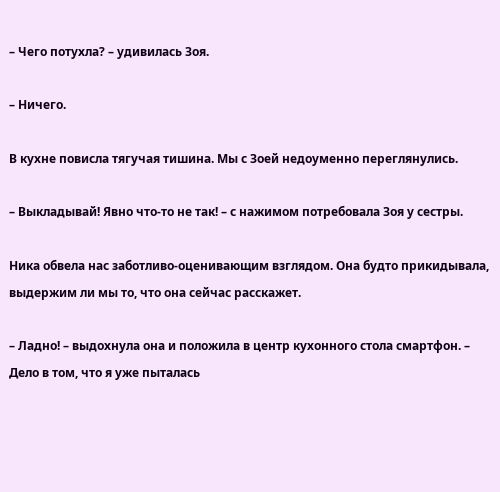– Чего потухла? – удивилась Зоя.

– Ничего.

В кухне повисла тягучая тишина. Мы с Зоей недоуменно переглянулись.

– Выкладывай! Явно что‑то не так! – с нажимом потребовала Зоя у сестры.

Ника обвела нас заботливо‑оценивающим взглядом. Она будто прикидывала, выдержим ли мы то, что она сейчас расскажет.

– Ладно! – выдохнула она и положила в центр кухонного стола смартфон. – Дело в том, что я уже пыталась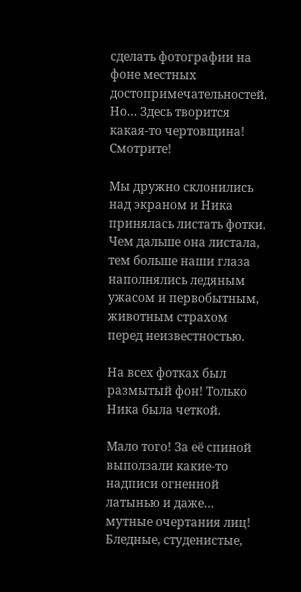сделать фотографии на фоне местных достопримечательностей. Но… Здесь творится какая‑то чертовщина! Смотрите!

Мы дружно склонились над экраном и Ника принялась листать фотки. Чем дальше она листала, тем больше наши глаза наполнялись ледяным ужасом и первобытным, животным страхом перед неизвестностью.

На всех фотках был размытый фон! Только Ника была четкой.

Мало того! За её спиной выползали какие‑то надписи огненной латынью и даже… мутные очертания лиц! Бледные, студенистые,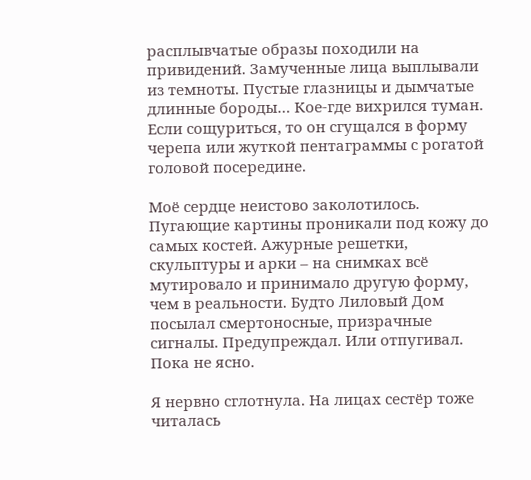расплывчатые образы походили на привидений. Замученные лица выплывали из темноты. Пустые глазницы и дымчатые длинные бороды… Кое‑где вихрился туман. Если сощуриться, то он сгущался в форму черепа или жуткой пентаграммы с рогатой головой посередине.

Моё сердце неистово заколотилось. Пугающие картины проникали под кожу до самых костей. Ажурные решетки, скульптуры и арки – на снимках всё мутировало и принимало другую форму, чем в реальности. Будто Лиловый Дом посылал смертоносные, призрачные сигналы. Предупреждал. Или отпугивал. Пока не ясно.

Я нервно сглотнула. На лицах сестёр тоже читалась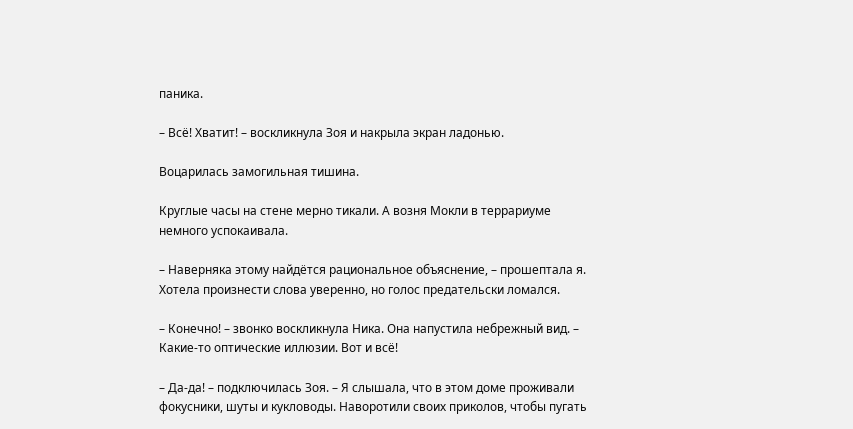паника.

– Всё! Хватит! – воскликнула Зоя и накрыла экран ладонью.

Воцарилась замогильная тишина.

Круглые часы на стене мерно тикали. А возня Мокли в террариуме немного успокаивала.

– Наверняка этому найдётся рациональное объяснение, – прошептала я. Хотела произнести слова уверенно, но голос предательски ломался.

– Конечно! – звонко воскликнула Ника. Она напустила небрежный вид. – Какие‑то оптические иллюзии. Вот и всё!

– Да‑да! – подключилась Зоя. – Я слышала, что в этом доме проживали фокусники, шуты и кукловоды. Наворотили своих приколов, чтобы пугать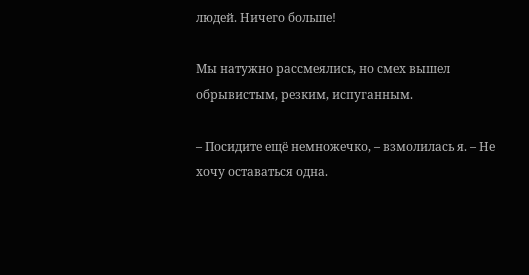людей. Ничего больше!

Мы натужно рассмеялись, но смех вышел обрывистым, резким, испуганным.

– Посидите ещё немножечко, – взмолилась я. – Не хочу оставаться одна.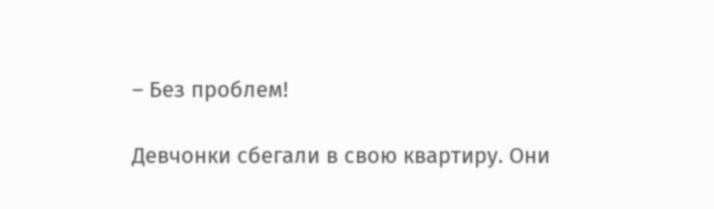– Без проблем!

Девчонки сбегали в свою квартиру. Они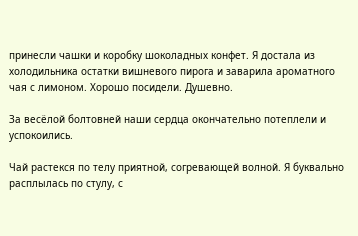принесли чашки и коробку шоколадных конфет. Я достала из холодильника остатки вишневого пирога и заварила ароматного чая с лимоном. Хорошо посидели. Душевно.

За весёлой болтовней наши сердца окончательно потеплели и успокоились.

Чай растекся по телу приятной, согревающей волной. Я буквально расплылась по стулу, с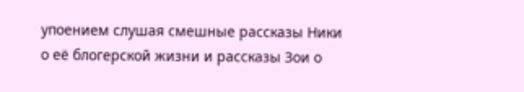упоением слушая смешные рассказы Ники о её блогерской жизни и рассказы Зои о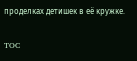проделках детишек в её кружке.

TOC